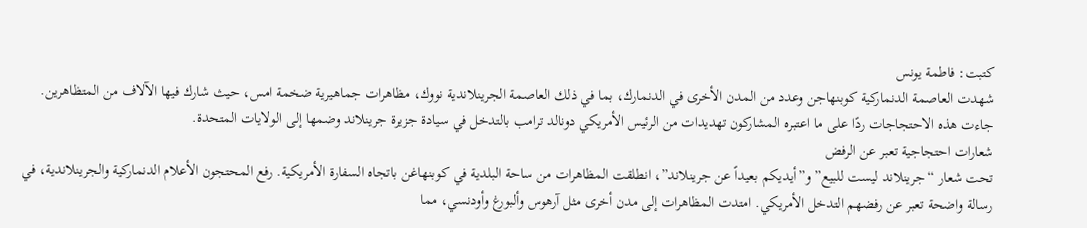كتبت: فاطمة يونس
شهدت العاصمة الدنماركية كوبنهاجن وعدد من المدن الأخرى في الدنمارك، بما في ذلك العاصمة الجرينلاندية نووك، مظاهرات جماهيرية ضخمة امس، حيث شارك فيها الآلاف من المتظاهرين. جاءت هذه الاحتجاجات ردًا على ما اعتبره المشاركون تهديدات من الرئيس الأمريكي دونالد ترامب بالتدخل في سيادة جزيرة جرينلاند وضمها إلى الولايات المتحدة.
شعارات احتجاجية تعبر عن الرفض
تحت شعار “جرينلاند ليست للبيع” و”أيديكم بعيداً عن جرينلاند”، انطلقت المظاهرات من ساحة البلدية في كوبنهاغن باتجاه السفارة الأمريكية. رفع المحتجون الأعلام الدنماركية والجرينلاندية، في رسالة واضحة تعبر عن رفضهم التدخل الأمريكي. امتدت المظاهرات إلى مدن أخرى مثل آرهوس وألبورغ وأودنسي، مما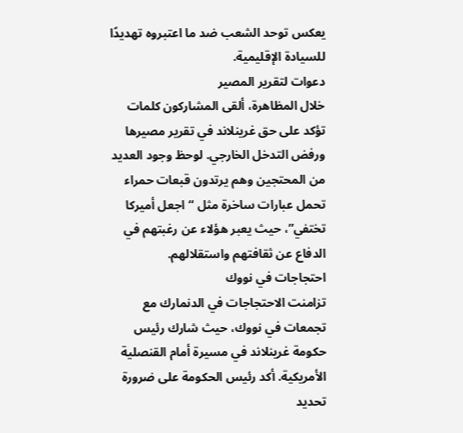يعكس توحد الشعب ضد ما اعتبروه تهديدًا للسيادة الإقليمية.
دعوات لتقرير المصير
خلال المظاهرة، ألقى المشاركون كلمات تؤكد على حق غرينلاند في تقرير مصيرها ورفض التدخل الخارجي. لوحظ وجود العديد من المحتجين وهم يرتدون قبعات حمراء تحمل عبارات ساخرة مثل “اجعل أميركا تختفي”، حيث يعبر هؤلاء عن رغبتهم في الدفاع عن ثقافتهم واستقلالهم.
احتجاجات في نووك
تزامنت الاحتجاجات في الدنمارك مع تجمعات في نووك، حيث شارك رئيس حكومة غرينلاند في مسيرة أمام القنصلية الأمريكية. أكد رئيس الحكومة على ضرورة تحديد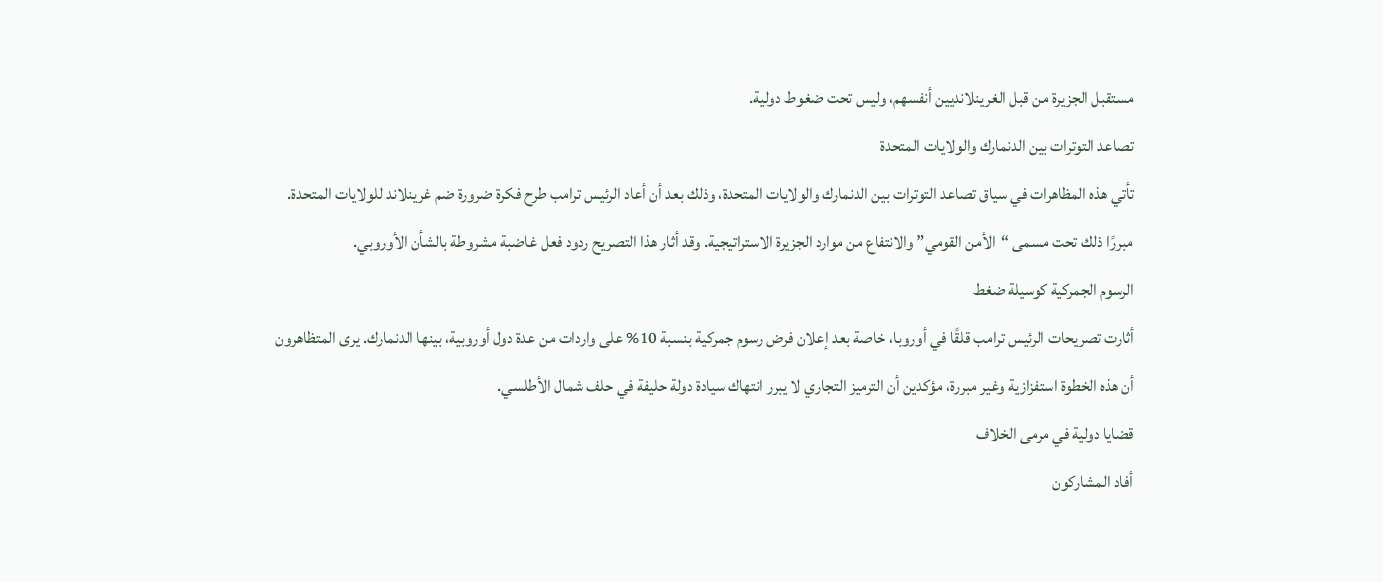مستقبل الجزيرة من قبل الغرينلانديين أنفسهم، وليس تحت ضغوط دولية.
تصاعد التوترات بين الدنمارك والولايات المتحدة
تأتي هذه المظاهرات في سياق تصاعد التوترات بين الدنمارك والولايات المتحدة، وذلك بعد أن أعاد الرئيس ترامب طرح فكرة ضرورة ضم غرينلاند للولايات المتحدة. مبررًا ذلك تحت مسمى “الأمن القومي” والانتفاع من موارد الجزيرة الاستراتيجية. وقد أثار هذا التصريح ردود فعل غاضبة مشروطة بالشأن الأوروبي.
الرسوم الجمركية كوسيلة ضغط
أثارت تصريحات الرئيس ترامب قلقًا في أوروبا، خاصة بعد إعلان فرض رسوم جمركية بنسبة 10% على واردات من عدة دول أوروبية، بينها الدنمارك. يرى المتظاهرون أن هذه الخطوة استفزازية وغير مبررة، مؤكدين أن الترميز التجاري لا يبرر انتهاك سيادة دولة حليفة في حلف شمال الأطلسي.
قضايا دولية في مرمى الخلاف
أفاد المشاركون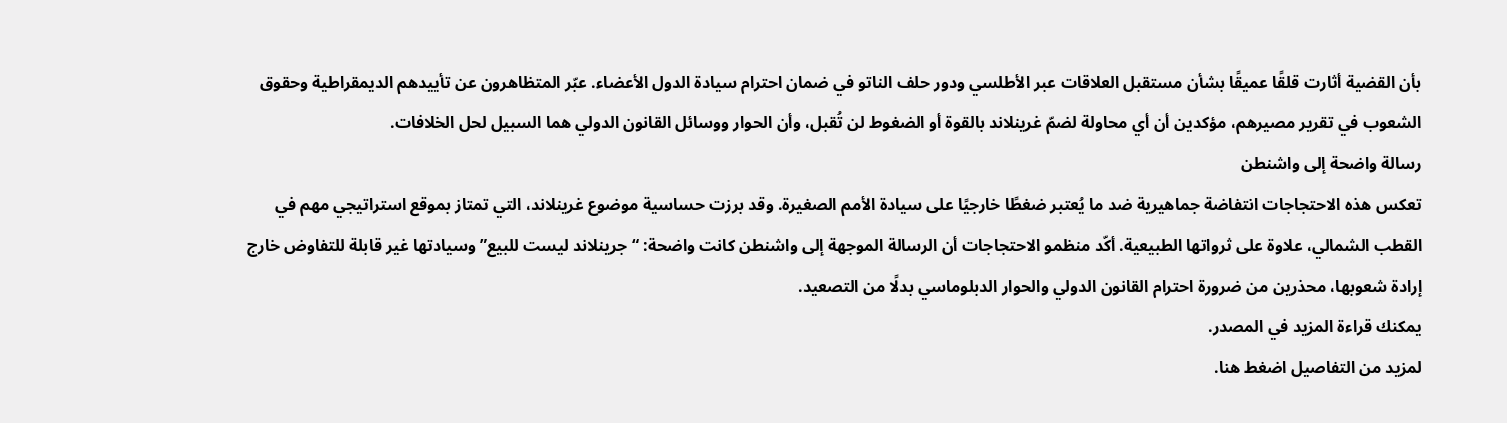بأن القضية أثارت قلقًا عميقًا بشأن مستقبل العلاقات عبر الأطلسي ودور حلف الناتو في ضمان احترام سيادة الدول الأعضاء. عبّر المتظاهرون عن تأييدهم الديمقراطية وحقوق الشعوب في تقرير مصيرهم، مؤكدين أن أي محاولة لضمّ غرينلاند بالقوة أو الضغوط لن تُقبل، وأن الحوار ووسائل القانون الدولي هما السبيل لحل الخلافات.
رسالة واضحة إلى واشنطن
تعكس هذه الاحتجاجات انتفاضة جماهيرية ضد ما يُعتبر ضغطًا خارجيًا على سيادة الأمم الصغيرة. وقد برزت حساسية موضوع غرينلاند، التي تمتاز بموقع استراتيجي مهم في القطب الشمالي، علاوة على ثرواتها الطبيعية. أكّد منظمو الاحتجاجات أن الرسالة الموجهة إلى واشنطن كانت واضحة: “جرينلاند ليست للبيع” وسيادتها غير قابلة للتفاوض خارج إرادة شعوبها، محذرين من ضرورة احترام القانون الدولي والحوار الدبلوماسي بدلًا من التصعيد.
يمكنك قراءة المزيد في المصدر.
لمزيد من التفاصيل اضغط هنا.